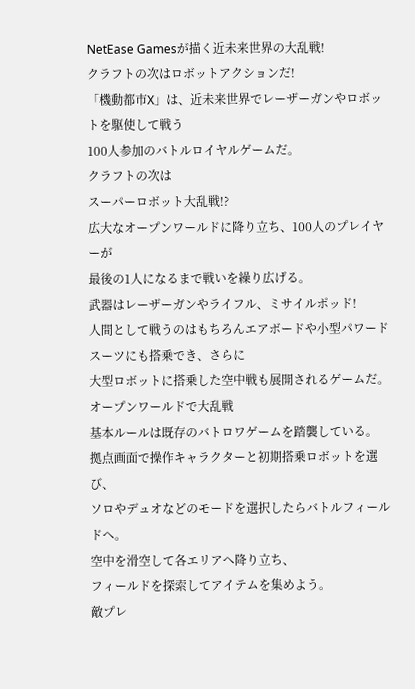NetEase Gamesが描く近未来世界の大乱戦!
クラフトの次はロボットアクションだ!
「機動都市X」は、近未来世界でレーザーガンやロボットを駆使して戦う
100人参加のバトルロイヤルゲームだ。
クラフトの次は
スーパーロボット大乱戦!?
広大なオープンワールドに降り立ち、100人のプレイヤーが
最後の1人になるまで戦いを繰り広げる。
武器はレーザーガンやライフル、ミサイルポッド!
人間として戦うのはもちろんエアボードや小型パワードスーツにも搭乗でき、さらに
大型ロボットに搭乗した空中戦も展開されるゲームだ。
オープンワールドで大乱戦
基本ルールは既存のバトロワゲームを踏襲している。
拠点画面で操作キャラクターと初期搭乗ロボットを選び、
ソロやデュオなどのモードを選択したらバトルフィールドへ。
空中を滑空して各エリアへ降り立ち、
フィールドを探索してアイテムを集めよう。
敵プレ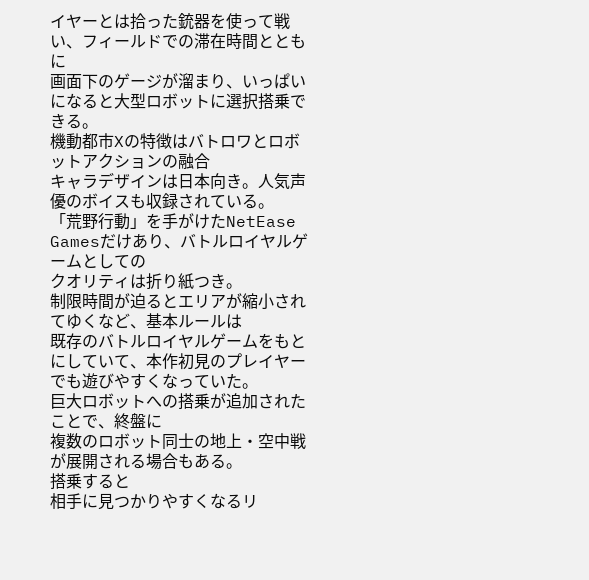イヤーとは拾った銃器を使って戦い、フィールドでの滞在時間とともに
画面下のゲージが溜まり、いっぱいになると大型ロボットに選択搭乗できる。
機動都市Xの特徴はバトロワとロボットアクションの融合
キャラデザインは日本向き。人気声優のボイスも収録されている。
「荒野行動」を手がけたNetEase Gamesだけあり、バトルロイヤルゲームとしての
クオリティは折り紙つき。
制限時間が迫るとエリアが縮小されてゆくなど、基本ルールは
既存のバトルロイヤルゲームをもとにしていて、本作初見のプレイヤーでも遊びやすくなっていた。
巨大ロボットへの搭乗が追加されたことで、終盤に
複数のロボット同士の地上・空中戦が展開される場合もある。
搭乗すると
相手に見つかりやすくなるリ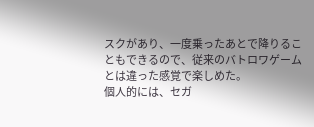スクがあり、一度乗ったあとで降りることもできるので、従来のバトロワゲームとは違った感覚で楽しめた。
個人的には、セガ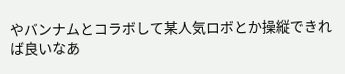やバンナムとコラボして某人気ロボとか操縦できれば良いなあ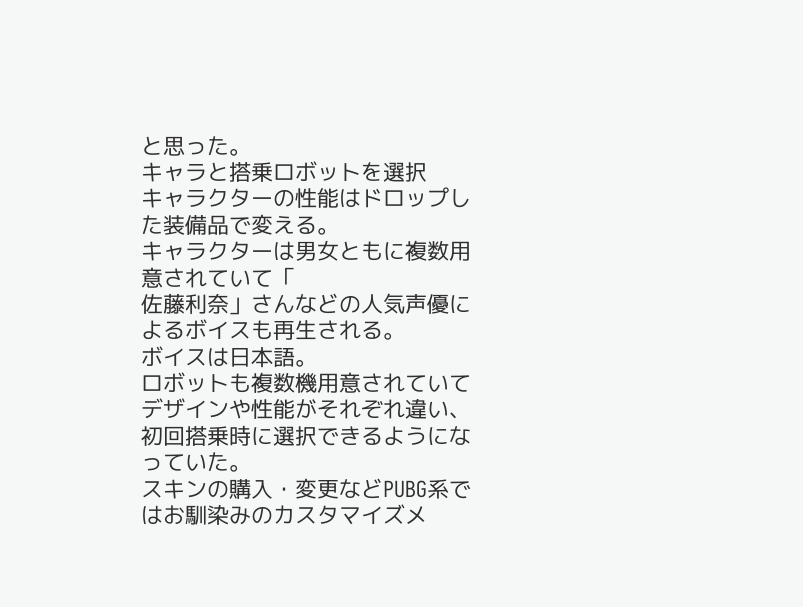と思った。
キャラと搭乗ロボットを選択
キャラクターの性能はドロップした装備品で変える。
キャラクターは男女ともに複数用意されていて「
佐藤利奈」さんなどの人気声優によるボイスも再生される。
ボイスは日本語。
ロボットも複数機用意されていて
デザインや性能がそれぞれ違い、初回搭乗時に選択できるようになっていた。
スキンの購入・変更などPUBG系ではお馴染みのカスタマイズメ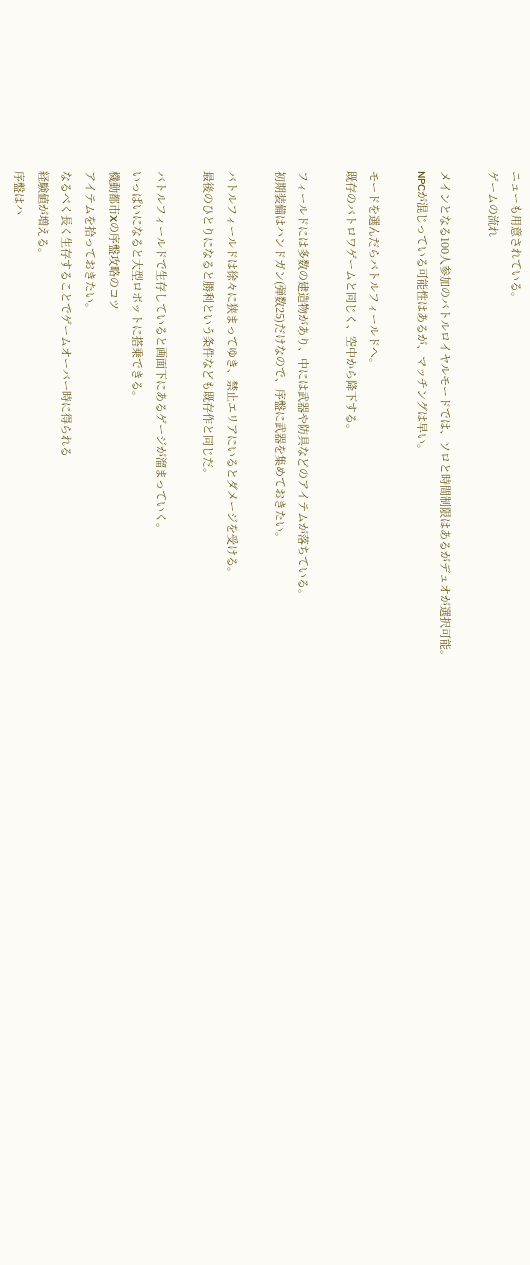ニューも用意されている。
ゲームの流れ

メインとなる100人参加のバトルロイヤルモードでは、ソロと時間制限はあるがデュオが選択可能。
NPCが混じっている可能性はあるが、マッチングは早い。

モードを選んだらバトルフィールドへ。
既存のバトロワゲームと同じく、空中から降下する。

フィールドには多数の建造物があり、中には武器や防具などのアイテムが落ちている。
初期装備はハンドガン(弾数25)だけなので、序盤に武器を集めておきたい。

バトルフィールドは徐々に狭まってゆき、禁止エリアにいるとダメージを受ける。
最後のひとりになると勝利という条件なども既存作と同じだ。

バトルフィールドで生存していると画面下にあるゲージが溜まっていく。
いっぱいになると大型ロボットに搭乗できる。
機動都市Xの序盤攻略のコツ
アイテムを拾っておきたい。
なるべく長く生存することでゲームオーバー時に得られる
経験値が増える。
序盤はハ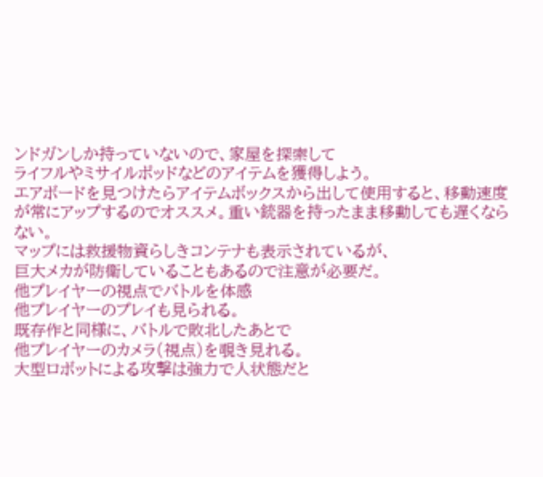ンドガンしか持っていないので、家屋を探索して
ライフルやミサイルポッドなどのアイテムを獲得しよう。
エアボードを見つけたらアイテムボックスから出して使用すると、移動速度が常にアップするのでオススメ。重い銃器を持ったまま移動しても遅くならない。
マップには救援物資らしきコンテナも表示されているが、
巨大メカが防衛していることもあるので注意が必要だ。
他プレイヤーの視点でバトルを体感
他プレイヤーのプレイも見られる。
既存作と同様に、バトルで敗北したあとで
他プレイヤーのカメラ(視点)を覗き見れる。
大型ロボットによる攻撃は強力で人状態だと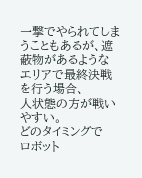一撃でやられてしまうこともあるが、遮蔽物があるようなエリアで最終決戦を行う場合、
人状態の方が戦いやすい。
どのタイミングで
ロボット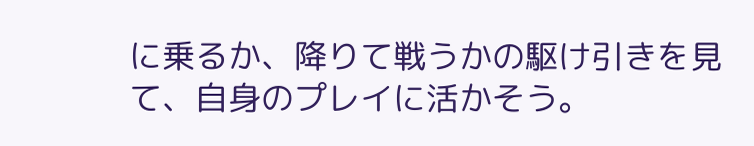に乗るか、降りて戦うかの駆け引きを見て、自身のプレイに活かそう。